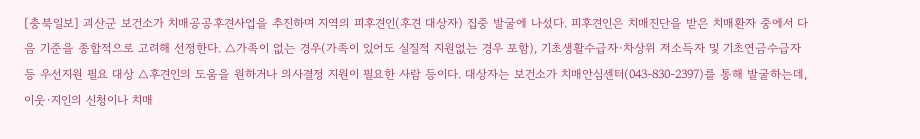[충북일보] 괴산군 보건소가 치매공공후견사업을 추진하며 지역의 피후견인(후견 대상자) 집중 발굴에 나섰다. 피후견인은 치매진단을 받은 치매환자 중에서 다음 기준을 종합적으로 고려해 선정한다. △가족이 없는 경우(가족이 있어도 실질적 지원없는 경우 포함), 기초생활수급자·차상위 저소득자 및 기초연금수급자 등 우선지원 필요 대상 △후견인의 도움을 원하거나 의사결정 지원이 필요한 사람 등이다. 대상자는 보건소가 치매안심센터(043-830-2397)를 통해 발굴하는데, 이웃·지인의 신청이나 치매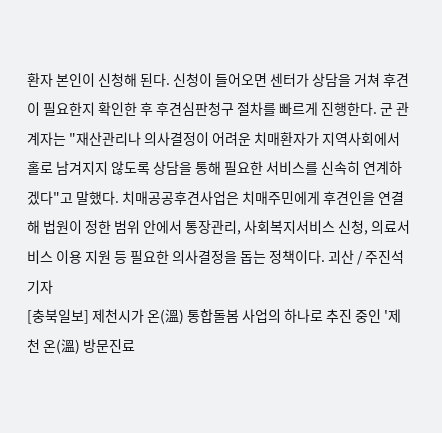환자 본인이 신청해 된다. 신청이 들어오면 센터가 상담을 거쳐 후견이 필요한지 확인한 후 후견심판청구 절차를 빠르게 진행한다. 군 관계자는 "재산관리나 의사결정이 어려운 치매환자가 지역사회에서 홀로 남겨지지 않도록 상담을 통해 필요한 서비스를 신속히 연계하겠다"고 말했다. 치매공공후견사업은 치매주민에게 후견인을 연결해 법원이 정한 범위 안에서 통장관리, 사회복지서비스 신청, 의료서비스 이용 지원 등 필요한 의사결정을 돕는 정책이다. 괴산 / 주진석기자
[충북일보] 제천시가 온(溫) 통합돌봄 사업의 하나로 추진 중인 '제천 온(溫) 방문진료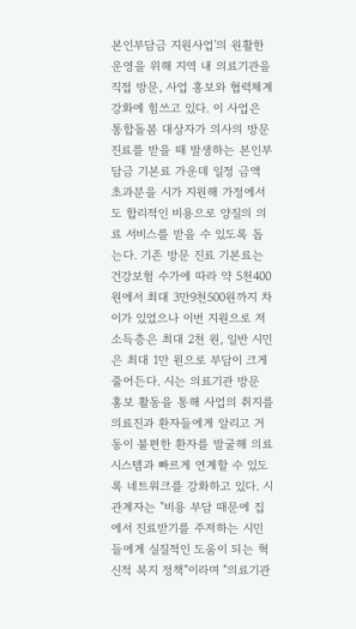본인부담금 지원사업'의 원활한 운영을 위해 지역 내 의료기관을 직접 방문, 사업 홍보와 협력체계 강화에 힘쓰고 있다. 이 사업은 통합돌봄 대상자가 의사의 방문 진료를 받을 때 발생하는 본인부담금 기본료 가운데 일정 금액 초과분을 시가 지원해 가정에서도 합리적인 비용으로 양질의 의료 서비스를 받을 수 있도록 돕는다. 기존 방문 진료 기본료는 건강보험 수가에 따라 약 5천400원에서 최대 3만9천500원까지 차이가 있었으나 이번 지원으로 저소득층은 최대 2천 원, 일반 시민은 최대 1만 원으로 부담이 크게 줄어든다. 시는 의료기관 방문 홍보 활동을 통해 사업의 취지를 의료진과 환자들에게 알리고 거동이 불편한 환자를 발굴해 의료 시스템과 빠르게 연계할 수 있도록 네트워크를 강화하고 있다. 시 관계자는 "비용 부담 때문에 집에서 진료받기를 주저하는 시민들에게 실질적인 도움이 되는 혁신적 복지 정책"이라며 "의료기관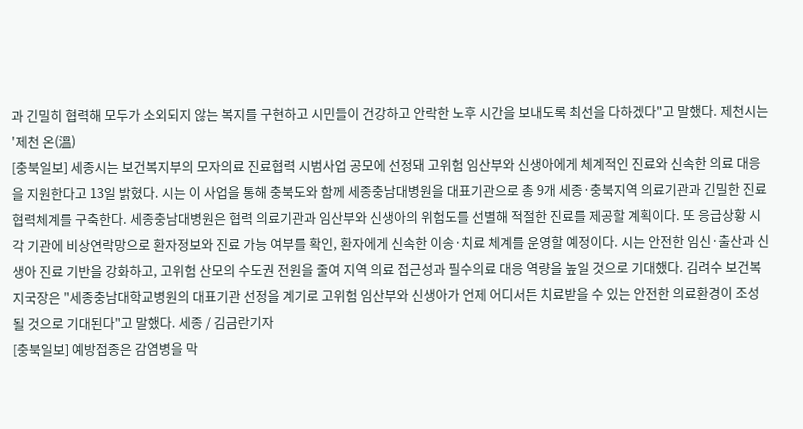과 긴밀히 협력해 모두가 소외되지 않는 복지를 구현하고 시민들이 건강하고 안락한 노후 시간을 보내도록 최선을 다하겠다"고 말했다. 제천시는 '제천 온(溫)
[충북일보] 세종시는 보건복지부의 모자의료 진료협력 시범사업 공모에 선정돼 고위험 임산부와 신생아에게 체계적인 진료와 신속한 의료 대응을 지원한다고 13일 밝혔다. 시는 이 사업을 통해 충북도와 함께 세종충남대병원을 대표기관으로 총 9개 세종·충북지역 의료기관과 긴밀한 진료 협력체계를 구축한다. 세종충남대병원은 협력 의료기관과 임산부와 신생아의 위험도를 선별해 적절한 진료를 제공할 계획이다. 또 응급상황 시 각 기관에 비상연락망으로 환자정보와 진료 가능 여부를 확인, 환자에게 신속한 이송·치료 체계를 운영할 예정이다. 시는 안전한 임신·출산과 신생아 진료 기반을 강화하고, 고위험 산모의 수도권 전원을 줄여 지역 의료 접근성과 필수의료 대응 역량을 높일 것으로 기대했다. 김려수 보건복지국장은 "세종충남대학교병원의 대표기관 선정을 계기로 고위험 임산부와 신생아가 언제 어디서든 치료받을 수 있는 안전한 의료환경이 조성될 것으로 기대된다"고 말했다. 세종 / 김금란기자
[충북일보] 예방접종은 감염병을 막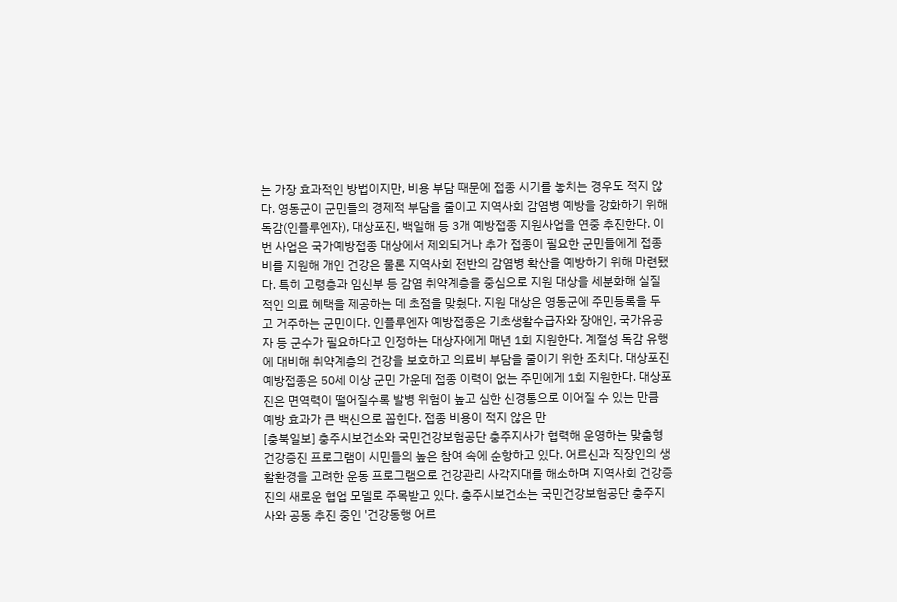는 가장 효과적인 방법이지만, 비용 부담 때문에 접종 시기를 놓치는 경우도 적지 않다. 영동군이 군민들의 경제적 부담을 줄이고 지역사회 감염병 예방을 강화하기 위해 독감(인플루엔자), 대상포진, 백일해 등 3개 예방접종 지원사업을 연중 추진한다. 이번 사업은 국가예방접종 대상에서 제외되거나 추가 접종이 필요한 군민들에게 접종비를 지원해 개인 건강은 물론 지역사회 전반의 감염병 확산을 예방하기 위해 마련됐다. 특히 고령층과 임신부 등 감염 취약계층을 중심으로 지원 대상을 세분화해 실질적인 의료 혜택을 제공하는 데 초점을 맞췄다. 지원 대상은 영동군에 주민등록을 두고 거주하는 군민이다. 인플루엔자 예방접종은 기초생활수급자와 장애인, 국가유공자 등 군수가 필요하다고 인정하는 대상자에게 매년 1회 지원한다. 계절성 독감 유행에 대비해 취약계층의 건강을 보호하고 의료비 부담을 줄이기 위한 조치다. 대상포진 예방접종은 50세 이상 군민 가운데 접종 이력이 없는 주민에게 1회 지원한다. 대상포진은 면역력이 떨어질수록 발병 위험이 높고 심한 신경통으로 이어질 수 있는 만큼 예방 효과가 큰 백신으로 꼽힌다. 접종 비용이 적지 않은 만
[충북일보] 충주시보건소와 국민건강보험공단 충주지사가 협력해 운영하는 맞춤형 건강증진 프로그램이 시민들의 높은 참여 속에 순항하고 있다. 어르신과 직장인의 생활환경을 고려한 운동 프로그램으로 건강관리 사각지대를 해소하며 지역사회 건강증진의 새로운 협업 모델로 주목받고 있다. 충주시보건소는 국민건강보험공단 충주지사와 공동 추진 중인 '건강동행 어르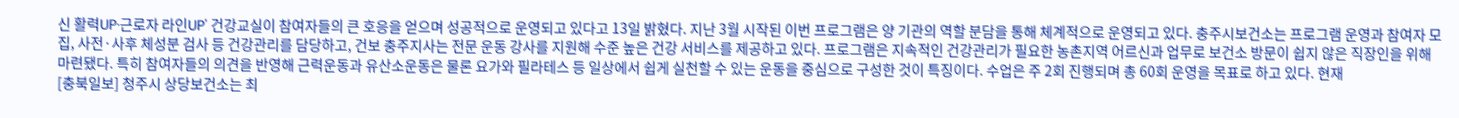신 활력UP·근로자 라인UP' 건강교실이 참여자들의 큰 호응을 얻으며 성공적으로 운영되고 있다고 13일 밝혔다. 지난 3월 시작된 이번 프로그램은 양 기관의 역할 분담을 통해 체계적으로 운영되고 있다. 충주시보건소는 프로그램 운영과 참여자 모집, 사전·사후 체성분 검사 등 건강관리를 담당하고, 건보 충주지사는 전문 운동 강사를 지원해 수준 높은 건강 서비스를 제공하고 있다. 프로그램은 지속적인 건강관리가 필요한 농촌지역 어르신과 업무로 보건소 방문이 쉽지 않은 직장인을 위해 마련됐다. 특히 참여자들의 의견을 반영해 근력운동과 유산소운동은 물론 요가와 필라테스 등 일상에서 쉽게 실천할 수 있는 운동을 중심으로 구성한 것이 특징이다. 수업은 주 2회 진행되며 총 60회 운영을 목표로 하고 있다. 현재
[충북일보] 청주시 상당보건소는 최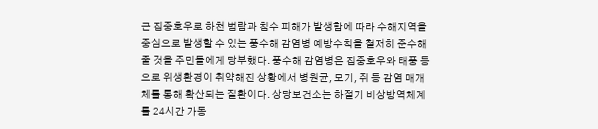근 집중호우로 하천 범람과 침수 피해가 발생함에 따라 수해지역을 중심으로 발생할 수 있는 풍수해 감염병 예방수칙을 철저히 준수해 줄 것을 주민들에게 당부했다. 풍수해 감염병은 집중호우와 태풍 등으로 위생환경이 취약해진 상황에서 병원균, 모기, 쥐 등 감염 매개체를 통해 확산되는 질환이다. 상당보건소는 하절기 비상방역체계를 24시간 가동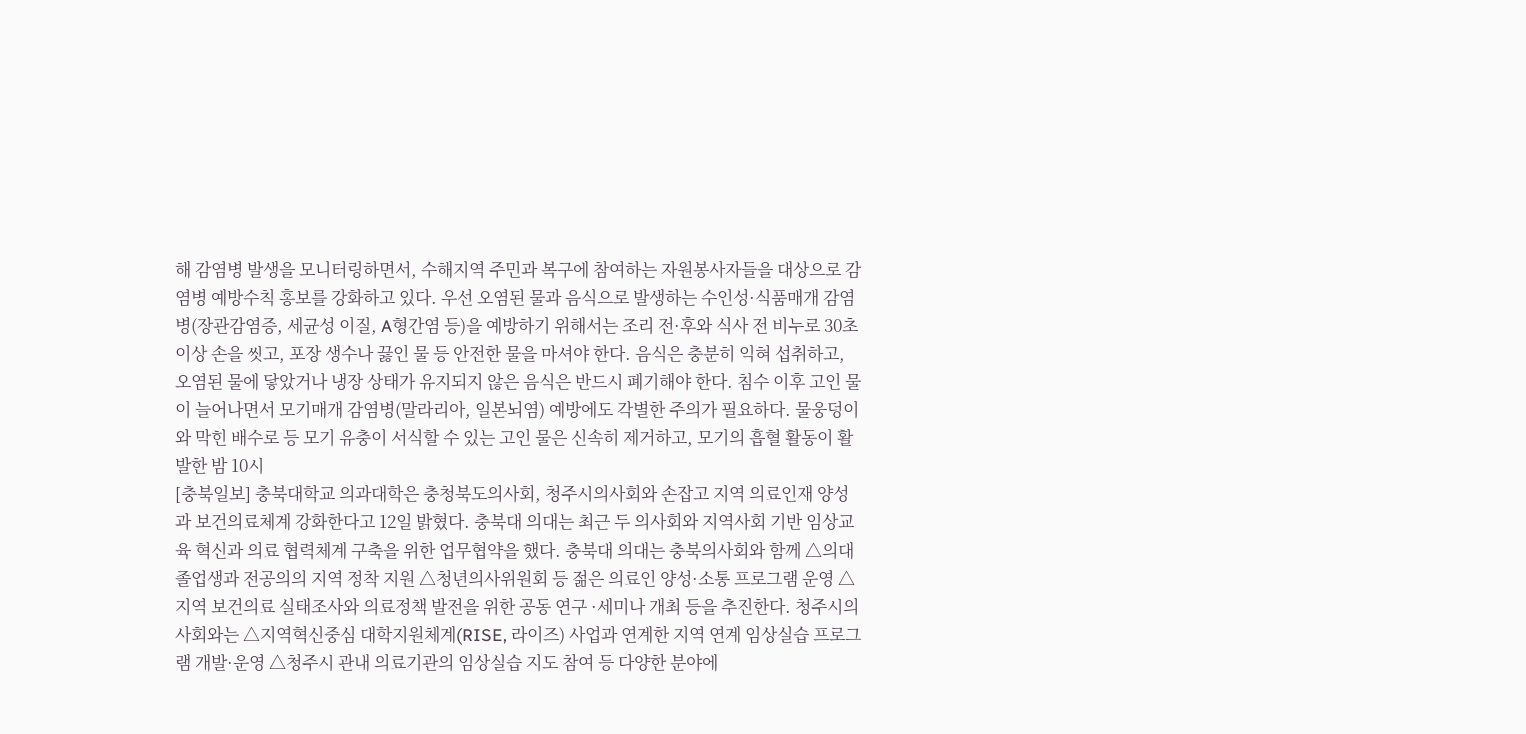해 감염병 발생을 모니터링하면서, 수해지역 주민과 복구에 참여하는 자원봉사자들을 대상으로 감염병 예방수칙 홍보를 강화하고 있다. 우선 오염된 물과 음식으로 발생하는 수인성·식품매개 감염병(장관감염증, 세균성 이질, A형간염 등)을 예방하기 위해서는 조리 전·후와 식사 전 비누로 30초 이상 손을 씻고, 포장 생수나 끓인 물 등 안전한 물을 마셔야 한다. 음식은 충분히 익혀 섭취하고, 오염된 물에 닿았거나 냉장 상태가 유지되지 않은 음식은 반드시 폐기해야 한다. 침수 이후 고인 물이 늘어나면서 모기매개 감염병(말라리아, 일본뇌염) 예방에도 각별한 주의가 필요하다. 물웅덩이와 막힌 배수로 등 모기 유충이 서식할 수 있는 고인 물은 신속히 제거하고, 모기의 흡혈 활동이 활발한 밤 10시
[충북일보] 충북대학교 의과대학은 충청북도의사회, 청주시의사회와 손잡고 지역 의료인재 양성과 보건의료체계 강화한다고 12일 밝혔다. 충북대 의대는 최근 두 의사회와 지역사회 기반 임상교육 혁신과 의료 협력체계 구축을 위한 업무협약을 했다. 충북대 의대는 충북의사회와 함께 △의대 졸업생과 전공의의 지역 정착 지원 △청년의사위원회 등 젊은 의료인 양성·소통 프로그램 운영 △지역 보건의료 실태조사와 의료정책 발전을 위한 공동 연구 ·세미나 개최 등을 추진한다. 청주시의사회와는 △지역혁신중심 대학지원체계(RISE, 라이즈) 사업과 연계한 지역 연계 임상실습 프로그램 개발·운영 △청주시 관내 의료기관의 임상실습 지도 참여 등 다양한 분야에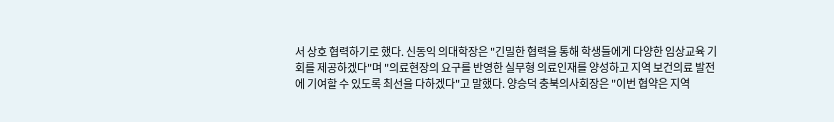서 상호 협력하기로 했다. 신동익 의대학장은 "긴밀한 협력을 통해 학생들에게 다양한 임상교육 기회를 제공하겠다"며 "의료현장의 요구를 반영한 실무형 의료인재를 양성하고 지역 보건의료 발전에 기여할 수 있도록 최선을 다하겠다"고 말했다. 양승덕 충북의사회장은 "이번 협약은 지역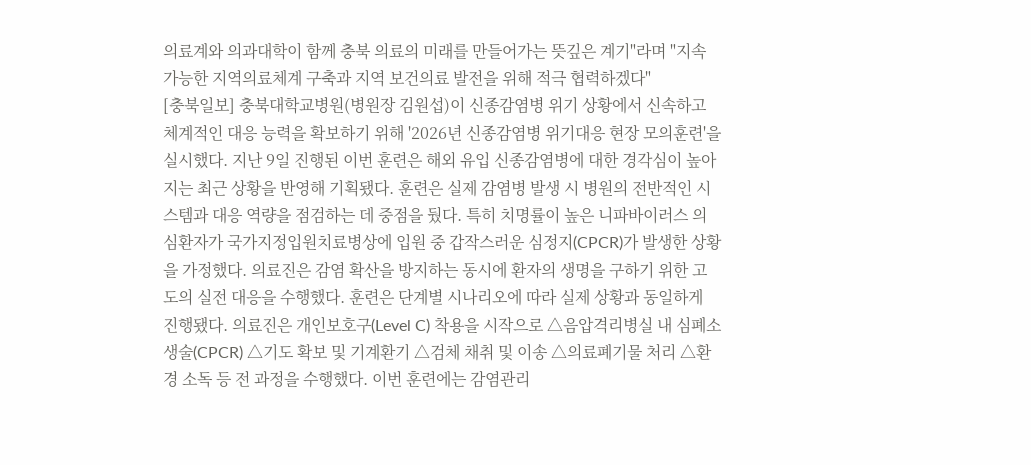의료계와 의과대학이 함께 충북 의료의 미래를 만들어가는 뜻깊은 계기"라며 "지속 가능한 지역의료체계 구축과 지역 보건의료 발전을 위해 적극 협력하겠다"
[충북일보] 충북대학교병원(병원장 김원섭)이 신종감염병 위기 상황에서 신속하고 체계적인 대응 능력을 확보하기 위해 '2026년 신종감염병 위기대응 현장 모의훈련'을 실시했다. 지난 9일 진행된 이번 훈련은 해외 유입 신종감염병에 대한 경각심이 높아지는 최근 상황을 반영해 기획됐다. 훈련은 실제 감염병 발생 시 병원의 전반적인 시스템과 대응 역량을 점검하는 데 중점을 뒀다. 특히 치명률이 높은 니파바이러스 의심환자가 국가지정입원치료병상에 입원 중 갑작스러운 심정지(CPCR)가 발생한 상황을 가정했다. 의료진은 감염 확산을 방지하는 동시에 환자의 생명을 구하기 위한 고도의 실전 대응을 수행했다. 훈련은 단계별 시나리오에 따라 실제 상황과 동일하게 진행됐다. 의료진은 개인보호구(Level C) 착용을 시작으로 △음압격리병실 내 심폐소생술(CPCR) △기도 확보 및 기계환기 △검체 채취 및 이송 △의료폐기물 처리 △환경 소독 등 전 과정을 수행했다. 이번 훈련에는 감염관리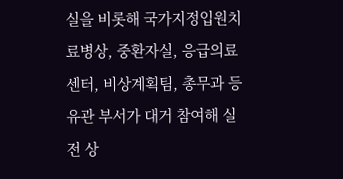실을 비롯해 국가지정입원치료병상, 중환자실, 응급의료센터, 비상계획팀, 총무과 등 유관 부서가 대거 참여해 실전 상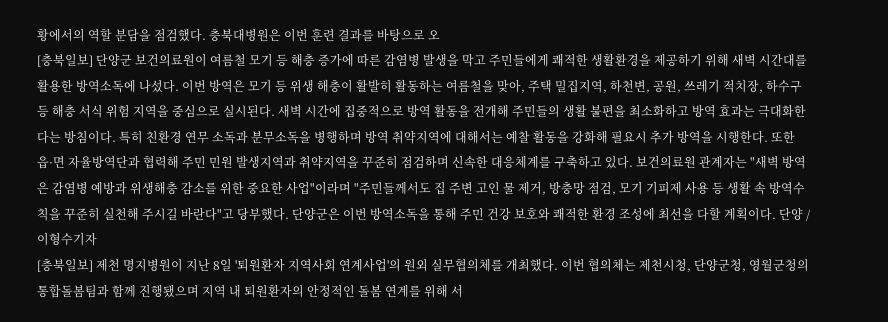황에서의 역할 분담을 점검했다. 충북대병원은 이번 훈련 결과를 바탕으로 오
[충북일보] 단양군 보건의료원이 여름철 모기 등 해충 증가에 따른 감염병 발생을 막고 주민들에게 쾌적한 생활환경을 제공하기 위해 새벽 시간대를 활용한 방역소독에 나섰다. 이번 방역은 모기 등 위생 해충이 활발히 활동하는 여름철을 맞아, 주택 밀집지역, 하천변, 공원, 쓰레기 적치장, 하수구 등 해충 서식 위험 지역을 중심으로 실시된다. 새벽 시간에 집중적으로 방역 활동을 전개해 주민들의 생활 불편을 최소화하고 방역 효과는 극대화한다는 방침이다. 특히 친환경 연무 소독과 분무소독을 병행하며 방역 취약지역에 대해서는 예찰 활동을 강화해 필요시 추가 방역을 시행한다. 또한 읍·면 자율방역단과 협력해 주민 민원 발생지역과 취약지역을 꾸준히 점검하며 신속한 대응체계를 구축하고 있다. 보건의료원 관계자는 "새벽 방역은 감염병 예방과 위생해충 감소를 위한 중요한 사업"이라며 "주민들께서도 집 주변 고인 물 제거, 방충망 점검, 모기 기피제 사용 등 생활 속 방역수칙을 꾸준히 실천해 주시길 바란다"고 당부했다. 단양군은 이번 방역소독을 통해 주민 건강 보호와 쾌적한 환경 조성에 최선을 다할 계획이다. 단양 / 이형수기자
[충북일보] 제천 명지병원이 지난 8일 '퇴원환자 지역사회 연계사업'의 원외 실무협의체를 개최했다. 이번 협의체는 제천시청, 단양군청, 영월군청의 통합돌봄팀과 함께 진행됐으며 지역 내 퇴원환자의 안정적인 돌봄 연계를 위해 서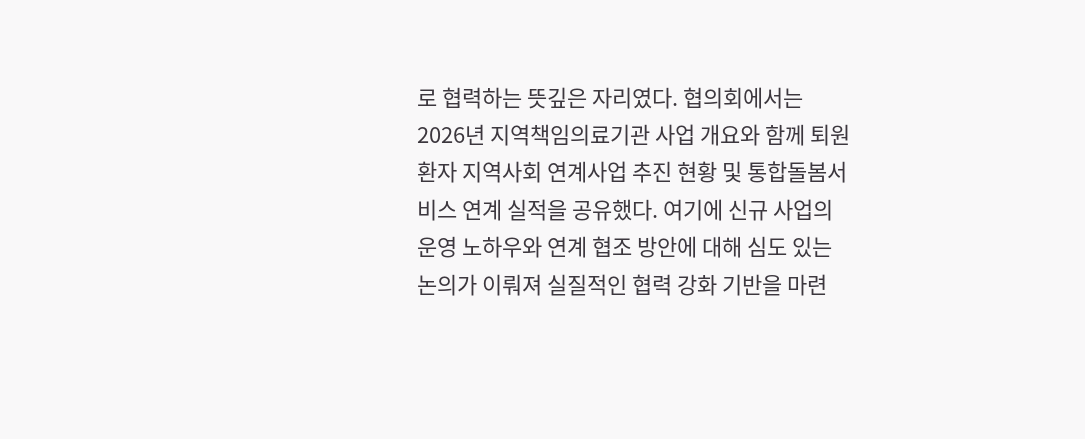로 협력하는 뜻깊은 자리였다. 협의회에서는 2026년 지역책임의료기관 사업 개요와 함께 퇴원환자 지역사회 연계사업 추진 현황 및 통합돌봄서비스 연계 실적을 공유했다. 여기에 신규 사업의 운영 노하우와 연계 협조 방안에 대해 심도 있는 논의가 이뤄져 실질적인 협력 강화 기반을 마련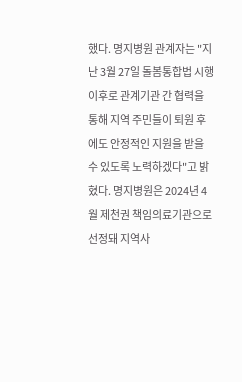했다. 명지병원 관계자는 "지난 3월 27일 돌봄통합법 시행 이후로 관계기관 간 협력을 통해 지역 주민들이 퇴원 후에도 안정적인 지원을 받을 수 있도록 노력하겠다"고 밝혔다. 명지병원은 2024년 4월 제천권 책임의료기관으로 선정돼 지역사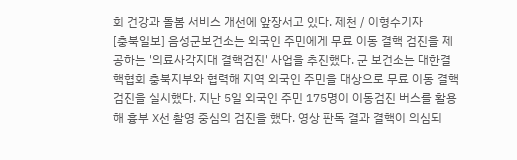회 건강과 돌봄 서비스 개선에 앞장서고 있다. 제천 / 이형수기자
[충북일보] 음성군보건소는 외국인 주민에게 무료 이동 결핵 검진을 제공하는 '의료사각지대 결핵검진' 사업을 추진했다. 군 보건소는 대한결핵협회 충북지부와 협력해 지역 외국인 주민을 대상으로 무료 이동 결핵검진을 실시했다. 지난 5일 외국인 주민 175명이 이동검진 버스를 활용해 흉부 X선 촬영 중심의 검진을 했다. 영상 판독 결과 결핵이 의심되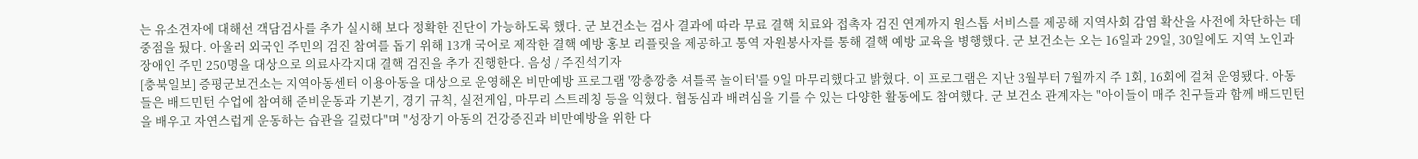는 유소견자에 대해선 객담검사를 추가 실시해 보다 정확한 진단이 가능하도록 했다. 군 보건소는 검사 결과에 따라 무료 결핵 치료와 접촉자 검진 연계까지 원스톱 서비스를 제공해 지역사회 감염 확산을 사전에 차단하는 데 중점을 뒀다. 아울러 외국인 주민의 검진 참여를 돕기 위해 13개 국어로 제작한 결핵 예방 홍보 리플릿을 제공하고 통역 자원봉사자를 통해 결핵 예방 교육을 병행했다. 군 보건소는 오는 16일과 29일, 30일에도 지역 노인과 장애인 주민 250명을 대상으로 의료사각지대 결핵 검진을 추가 진행한다. 음성 / 주진석기자
[충북일보] 증평군보건소는 지역아동센터 이용아동을 대상으로 운영해온 비만예방 프로그램 '깡충깡충 셔틀콕 놀이터'를 9일 마무리했다고 밝혔다. 이 프로그램은 지난 3월부터 7월까지 주 1회, 16회에 걸쳐 운영됐다. 아동들은 배드민턴 수업에 참여해 준비운동과 기본기, 경기 규칙, 실전게임, 마무리 스트레칭 등을 익혔다. 협동심과 배려심을 기를 수 있는 다양한 활동에도 참여했다. 군 보건소 관계자는 "아이들이 매주 친구들과 함께 배드민턴을 배우고 자연스럽게 운동하는 습관을 길렀다"며 "성장기 아동의 건강증진과 비만예방을 위한 다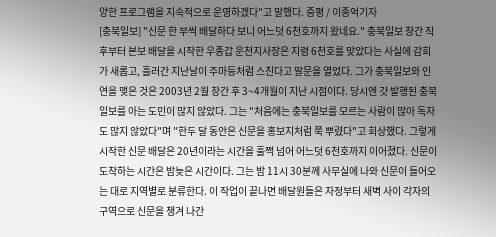양한 프로그램을 지속적으로 운영하겠다"고 말했다. 증평 / 이종억기자
[충북일보] "신문 한 부씩 배달하다 보니 어느덧 6천호까지 왔네요." 충북일보 창간 직후부터 본보 배달을 시작한 우종갑 운천지사장은 지령 6천호를 맞았다는 사실에 감회가 새롭고, 흘러간 지난날이 주마등처럼 스친다고 말문을 열었다. 그가 충북일보와 인연을 맺은 것은 2003년 2월 창간 후 3~4개월이 지난 시점이다. 당시엔 갓 발행된 충북일보를 아는 도민이 많지 않았다. 그는 "처음에는 충북일보를 모르는 사람이 많아 독자도 많지 않았다"며 "한두 달 동안은 신문을 홍보지처럼 쭉 뿌렸다"고 회상했다. 그렇게 시작한 신문 배달은 20년이라는 시간을 훌쩍 넘어 어느덧 6천호까지 이어졌다. 신문이 도착하는 시간은 밤늦은 시간이다. 그는 밤 11시 30분께 사무실에 나와 신문이 들어오는 대로 지역별로 분류한다. 이 작업이 끝나면 배달원들은 자정부터 새벽 사이 각자의 구역으로 신문을 챙겨 나간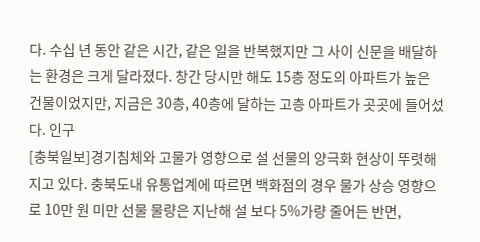다. 수십 년 동안 같은 시간, 같은 일을 반복했지만 그 사이 신문을 배달하는 환경은 크게 달라졌다. 창간 당시만 해도 15층 정도의 아파트가 높은 건물이었지만, 지금은 30층, 40층에 달하는 고층 아파트가 곳곳에 들어섰다. 인구
[충북일보]경기침체와 고물가 영향으로 설 선물의 양극화 현상이 뚜렷해지고 있다. 충북도내 유통업계에 따르면 백화점의 경우 물가 상승 영향으로 10만 원 미만 선물 물량은 지난해 설 보다 5%가량 줄어든 반면,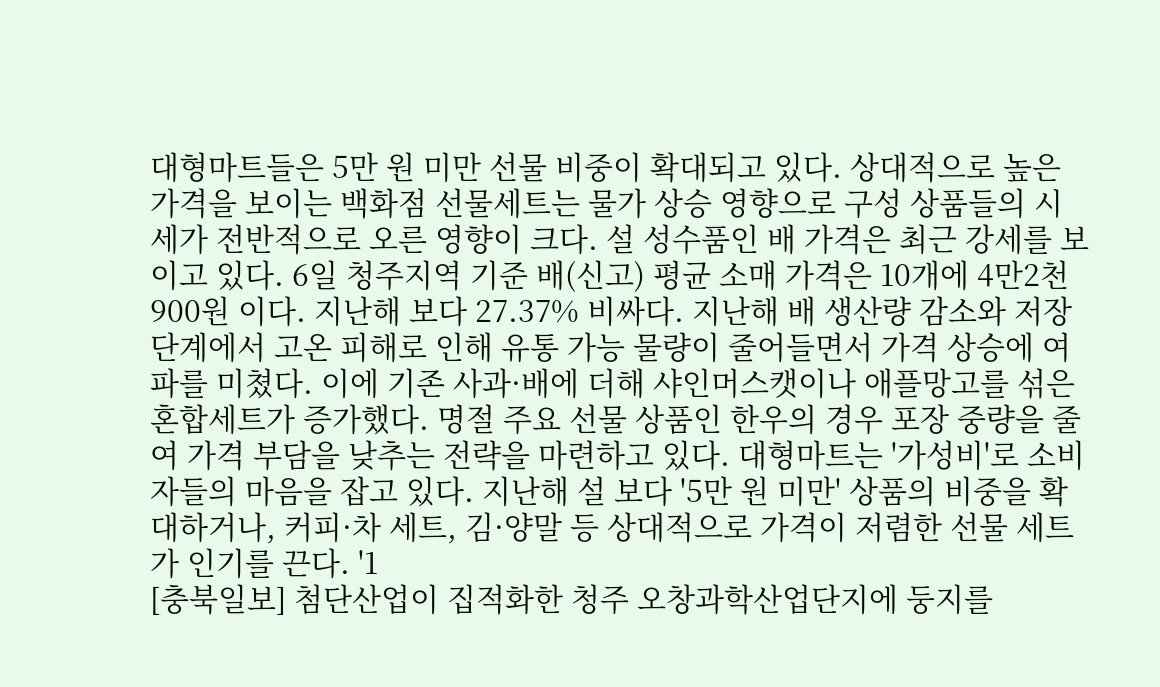대형마트들은 5만 원 미만 선물 비중이 확대되고 있다. 상대적으로 높은 가격을 보이는 백화점 선물세트는 물가 상승 영향으로 구성 상품들의 시세가 전반적으로 오른 영향이 크다. 설 성수품인 배 가격은 최근 강세를 보이고 있다. 6일 청주지역 기준 배(신고) 평균 소매 가격은 10개에 4만2천900원 이다. 지난해 보다 27.37% 비싸다. 지난해 배 생산량 감소와 저장단계에서 고온 피해로 인해 유통 가능 물량이 줄어들면서 가격 상승에 여파를 미쳤다. 이에 기존 사과·배에 더해 샤인머스캣이나 애플망고를 섞은 혼합세트가 증가했다. 명절 주요 선물 상품인 한우의 경우 포장 중량을 줄여 가격 부담을 낮추는 전략을 마련하고 있다. 대형마트는 '가성비'로 소비자들의 마음을 잡고 있다. 지난해 설 보다 '5만 원 미만' 상품의 비중을 확대하거나, 커피·차 세트, 김·양말 등 상대적으로 가격이 저렴한 선물 세트가 인기를 끈다. '1
[충북일보] 첨단산업이 집적화한 청주 오창과학산업단지에 둥지를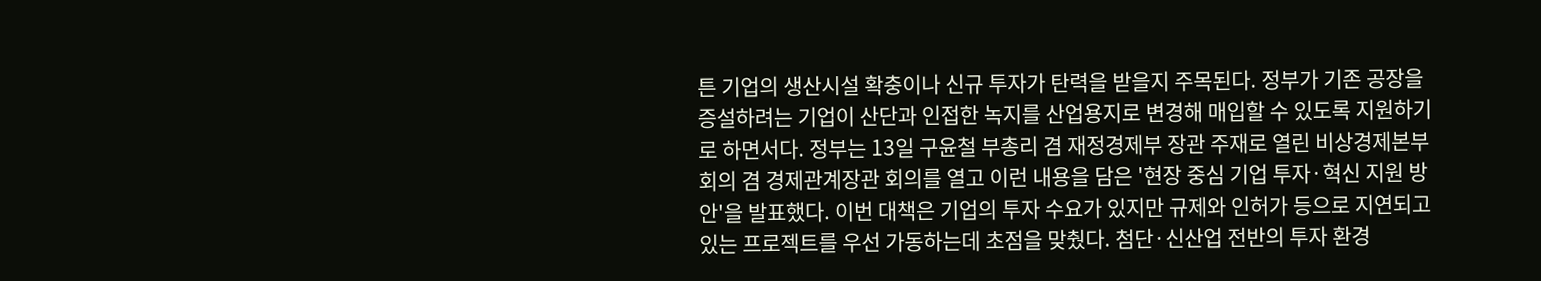튼 기업의 생산시설 확충이나 신규 투자가 탄력을 받을지 주목된다. 정부가 기존 공장을 증설하려는 기업이 산단과 인접한 녹지를 산업용지로 변경해 매입할 수 있도록 지원하기로 하면서다. 정부는 13일 구윤철 부총리 겸 재정경제부 장관 주재로 열린 비상경제본부 회의 겸 경제관계장관 회의를 열고 이런 내용을 담은 '현장 중심 기업 투자·혁신 지원 방안'을 발표했다. 이번 대책은 기업의 투자 수요가 있지만 규제와 인허가 등으로 지연되고 있는 프로젝트를 우선 가동하는데 초점을 맞췄다. 첨단·신산업 전반의 투자 환경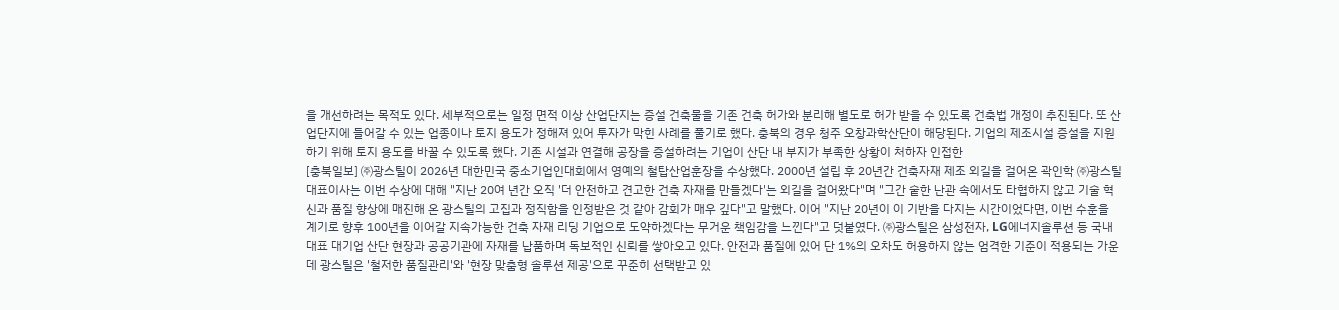을 개선하려는 목적도 있다. 세부적으로는 일정 면적 이상 산업단지는 증설 건축물을 기존 건축 허가와 분리해 별도로 허가 받을 수 있도록 건축법 개정이 추진된다. 또 산업단지에 들어갈 수 있는 업종이나 토지 용도가 정해져 있어 투자가 막힌 사례를 풀기로 했다. 충북의 경우 청주 오창과학산단이 해당된다. 기업의 제조시설 증설을 지원하기 위해 토지 용도를 바꿀 수 있도록 했다. 기존 시설과 연결해 공장을 증설하려는 기업이 산단 내 부지가 부족한 상황이 처하자 인접한
[충북일보] ㈜광스틸이 2026년 대한민국 중소기업인대회에서 영예의 철탑산업훈장을 수상했다. 2000년 설립 후 20년간 건축자재 제조 외길을 걸어온 곽인학 ㈜광스틸 대표이사는 이번 수상에 대해 "지난 20여 년간 오직 '더 안전하고 견고한 건축 자재를 만들겠다'는 외길을 걸어왔다"며 "그간 숱한 난관 속에서도 타협하지 않고 기술 혁신과 품질 향상에 매진해 온 광스틸의 고집과 정직함을 인정받은 것 같아 감회가 매우 깊다"고 말했다. 이어 "지난 20년이 이 기반을 다지는 시간이었다면, 이번 수훈을 계기로 향후 100년을 이어갈 지속가능한 건축 자재 리딩 기업으로 도약하겠다는 무거운 책임감을 느낀다"고 덧붙였다. ㈜광스틸은 삼성전자, LG에너지솔루션 등 국내 대표 대기업 산단 현장과 공공기관에 자재를 납품하며 독보적인 신뢰를 쌓아오고 있다. 안전과 품질에 있어 단 1%의 오차도 허용하지 않는 엄격한 기준이 적용되는 가운데 광스틸은 '철저한 품질관리'와 '현장 맞춤형 솔루션 제공'으로 꾸준히 선택받고 있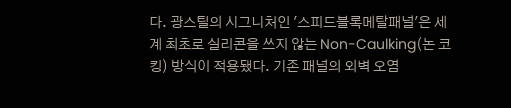다. 광스틸의 시그니처인 '스피드블록메탈패널'은 세계 최초로 실리콘을 쓰지 않는 Non-Caulking(논 코킹) 방식이 적용됐다. 기존 패널의 외벽 오염